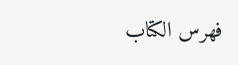فهرس الكتاب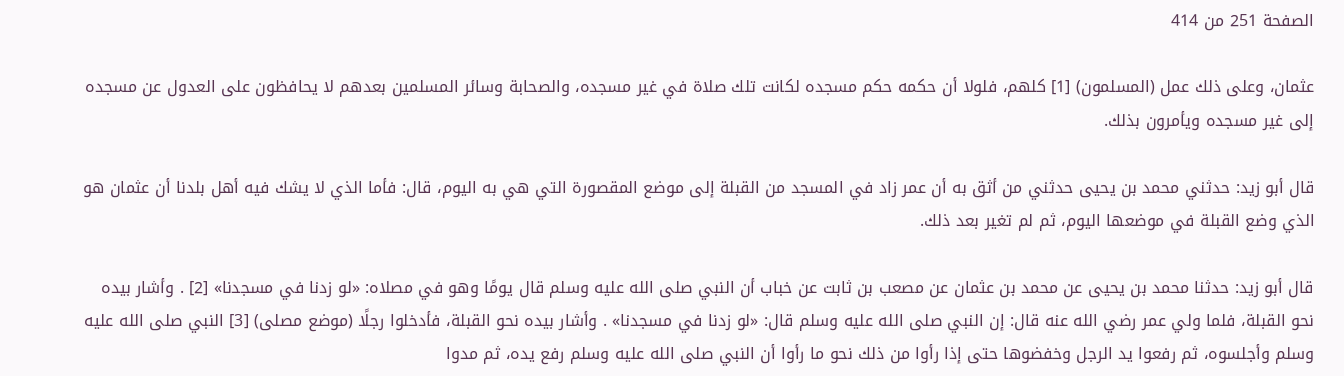الصفحة 251 من 414

عثمان، وعلى ذلك عمل (المسلمون) [1] كلهم، فلولا أن حكمه حكم مسجده لكانت تلك صلاة في غير مسجده، والصحابة وسائر المسلمين بعدهم لا يحافظون على العدول عن مسجده إلى غير مسجده ويأمرون بذلك.

قال أبو زيد: حدثني محمد بن يحيى حدثني من أثق به أن عمر زاد في المسجد من القبلة إلى موضع المقصورة التي هي به اليوم، قال: فأما الذي لا يشك فيه أهل بلدنا أن عثمان هو الذي وضع القبلة في موضعها اليوم، ثم لم تغير بعد ذلك.

قال أبو زيد: حدثنا محمد بن يحيى عن محمد بن عثمان عن مصعب بن ثابت عن خباب أن النبي صلى الله عليه وسلم قال يومًا وهو في مصلاه: «لو زدنا في مسجدنا» [2] . وأشار بيده نحو القبلة، فلما ولي عمر رضي الله عنه قال: إن النبي صلى الله عليه وسلم قال: «لو زدنا في مسجدنا» . وأشار بيده نحو القبلة، فأدخلوا رجلًا (موضع مصلى) [3] النبي صلى الله عليه وسلم وأجلسوه، ثم رفعوا يد الرجل وخفضوها حتى إذا رأوا من ذلك نحو ما رأوا أن النبي صلى الله عليه وسلم رفع يده، ثم مدوا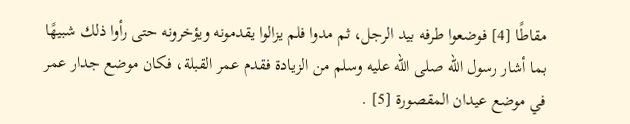مقاطًا [4] فوضعوا طرفه بيد الرجل، ثم مدوا فلم يزالوا يقدمونه ويؤخرونه حتى رأوا ذلك شبيهًا بما أشار رسول الله صلى الله عليه وسلم من الزيادة فقدم عمر القبلة، فكان موضع جدار عمر في موضع عيدان المقصورة [5] .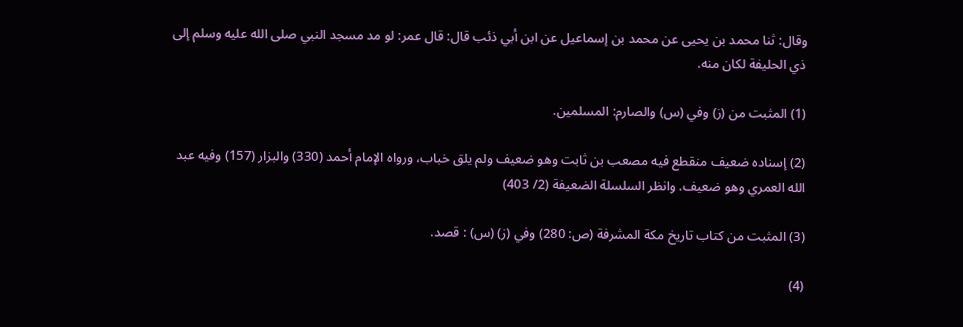وقال: ثنا محمد بن يحيى عن محمد بن إسماعيل عن ابن أبي ذئب قال: قال عمر: لو مد مسجد النبي صلى الله عليه وسلم إلى ذي الحليفة لكان منه.

(1) المثبت من (ز) وفي (س) والصارم: المسلمين.

(2) إسناده ضعيف منقطع فيه مصعب بن ثابت وهو ضعيف ولم يلق خباب، ورواه الإمام أحمد (330) والبزار (157) وفيه عبد الله العمري وهو ضعيف. وانظر السلسلة الضعيفة (2/ 403)

(3) المثبت من كتاب تاريخ مكة المشرفة (ص: 280) وفي (ز) (س) : قصد.

(4)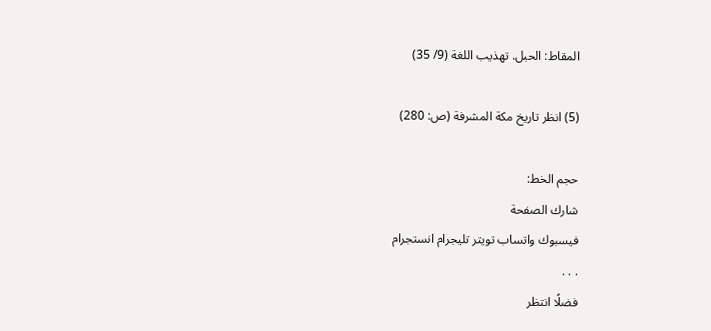المقاط: الحبل. تهذيب اللغة (9/ 35)

(5) انظر تاريخ مكة المشرفة (ص: 280)

حجم الخط:
شارك الصفحة
فيسبوك واتساب تويتر تليجرام انستجرام
. . .
فضلًا انتظر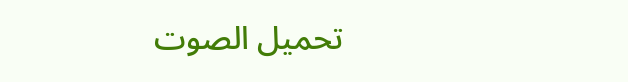تحميل الصوت